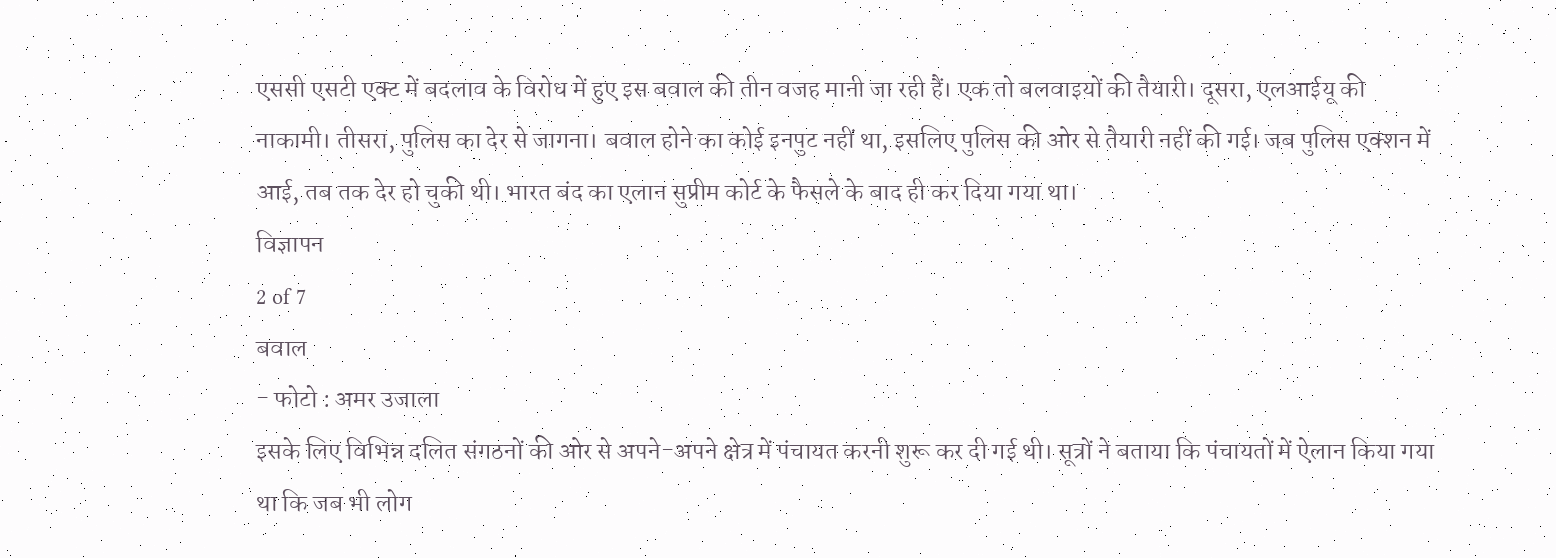एससी एसटी एक्ट में बदलाव के विरोध में हुए इस बवाल की तीन वजह मानी जा रही हैं। एक तो बलवाइयों की तैयारी। दूसरा, एलआईयू की नाकामी। तीसरा, पुलिस का देर से जागना। बवाल होने का कोई इनपुट नहीं था, इसलिए पुलिस की ओर से तैयारी नहीं की गई। जब पुलिस एक्शन में आई, तब तक देर हो चुकी थी। भारत बंद का एलान सुप्रीम कोर्ट के फैसले के बाद ही कर दिया गया था।
विज्ञापन
2 of 7
बवाल
- फोटो : अमर उजाला
इसके लिए विभिन्न दलित संगठनों की ओर से अपने-अपने क्षेत्र में पंचायत करनी शुरू कर दी गई थी। सूत्रों ने बताया कि पंचायतों में ऐलान किया गया था कि जब भी लोग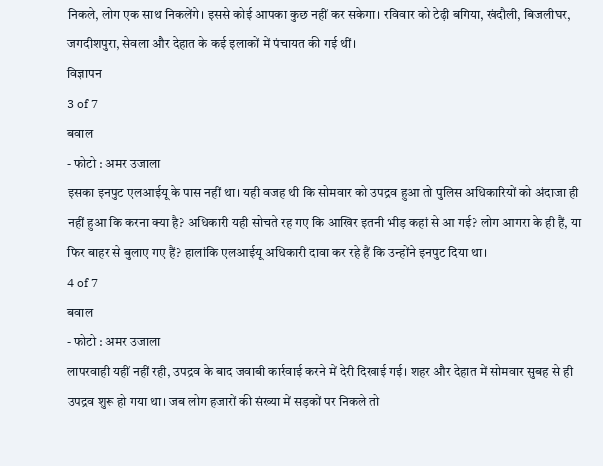निकले, लोग एक साथ निकलेंगे। इससे कोई आपका कुछ नहीं कर सकेगा। रविवार को टेढ़ी बगिया, खंदौली, बिजलीघर, जगदीशपुरा, सेवला और देहात के कई इलाकों में पंचायत की गई थीं।
विज्ञापन
3 of 7
बवाल
- फोटो : अमर उजाला
इसका इनपुट एलआईयू के पास नहीं था। यही वजह थी कि सोमवार को उपद्रव हुआ तो पुलिस अधिकारियों को अंदाजा ही नहीं हुआ कि करना क्या है? अधिकारी यही सोचते रह गए कि आखिर इतनी भीड़ कहां से आ गई? लोग आगरा के ही हैं, या फिर बाहर से बुलाए गए हैं? हालांकि एलआईयू अधिकारी दावा कर रहे हैं कि उन्होंने इनपुट दिया था।
4 of 7
बवाल
- फोटो : अमर उजाला
लापरवाही यहीं नहीं रही, उपद्रव के बाद जवाबी कार्रवाई करने में देरी दिखाई गई। शहर और देहात में सोमवार सुबह से ही उपद्रव शुरू हो गया था। जब लोग हजारों की संख्या में सड़कों पर निकले तो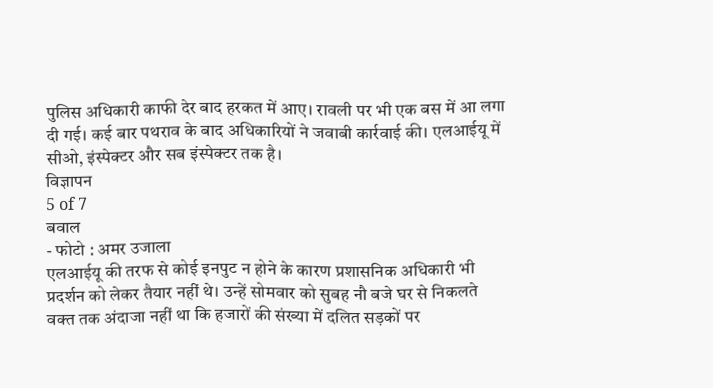पुलिस अधिकारी काफी देर बाद हरकत में आए। रावली पर भी एक बस में आ लगा दी गई। कई बार पथराव के बाद अधिकारियों ने जवाबी कार्रवाई की। एलआईयू में सीओ, इंस्पेक्टर और सब इंस्पेक्टर तक है।
विज्ञापन
5 of 7
बवाल
- फोटो : अमर उजाला
एलआईयू की तरफ से कोई इनपुट न होने के कारण प्रशासनिक अधिकारी भी प्रदर्शन को लेकर तैयार नहीं थे। उन्हें सोमवार को सुबह नौ बजे घर से निकलते वक्त तक अंदाजा नहीं था कि हजारों की संख्या में दलित सड़कों पर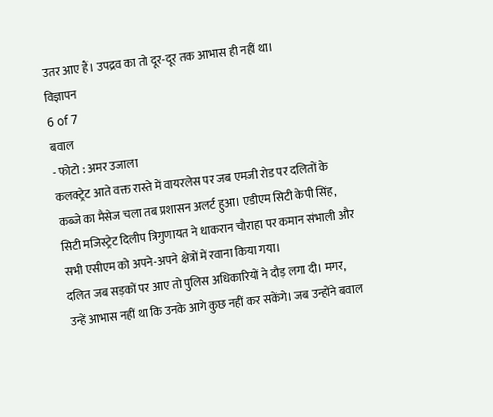उतर आए हैं। उपद्रव का तो दूर-दूर तक आभास ही नहीं था।
विज्ञापन
6 of 7
बवाल
- फोटो : अमर उजाला
कलक्ट्रेट आते वक्त रास्ते में वायरलेस पर जब एमजी रोड पर दलितों के कब्जे का मैसेज चला तब प्रशासन अलर्ट हुआ। एडीएम सिटी केपी सिंह, सिटी मजिस्ट्रेट दिलीप त्रिगुणायत ने धाकरान चौराहा पर कमान संभाली और सभी एसीएम को अपने-अपने क्षेत्रों में रवाना किया गया।
दलित जब सड़कों पर आए तो पुलिस अधिकारियों ने दौड़ लगा दी। मगर, उन्हें आभास नहीं था कि उनके आगे कुछ नहीं कर सकेंगे। जब उन्होंने बवाल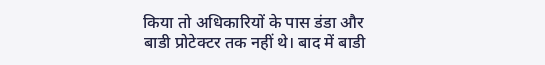किया तो अधिकारियों के पास डंडा और बाडी प्रोटेक्टर तक नहीं थे। बाद में बाडी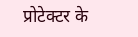प्रोटेक्टर के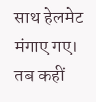साथ हेलमेट मंगाए गए। तब कहीं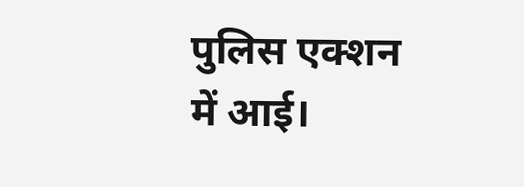पुलिस एक्शन में आई।